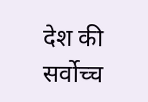देश की सर्वोच्च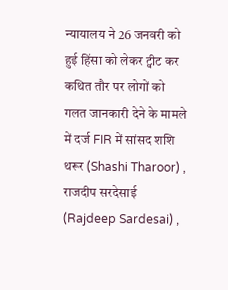न्यायालय ने 26 जनवरी को हुई हिंसा को लेकर ट्वीट कर कथित तौर पर लोगों को गलत जानकारी देने के मामले में दर्ज FIR में सांसद शशि थरूर (Shashi Tharoor) , राजदीप सरदेसाई (Rajdeep Sardesai) ,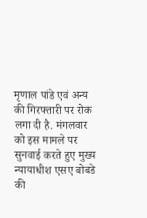मृणाल पांडे एवं अन्य की गिरफ्तारी पर रोक लगा दी है. मंगलवार को इस मामले पर सुनवाई करते हुए मुख्य न्यायाधीश एसए बोबडे की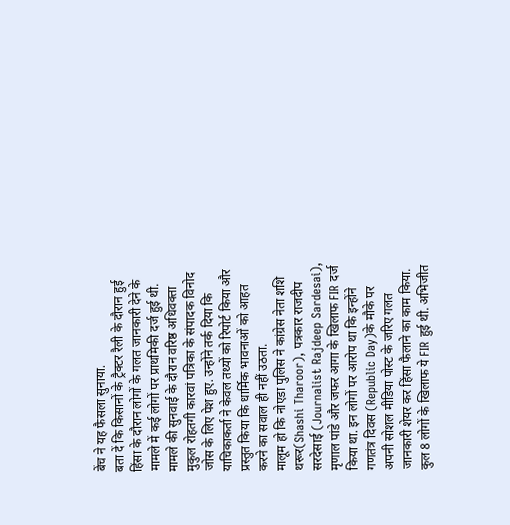बेंच ने यह फैसला सुनाया.
बता दें कि किसानों के ट्रैक्टर रैली के दौरान हुई हिंसा के दौरान लोगों के गलत जानकारी देने के मामले में कई लोगों पर प्राथमिकी दर्ज हुई थी. मामले की सुनवाई के दौरान वरिष्ठ अधिवक्ता मुकुल रोहतगी कारवां पत्रिका के संपादक विनोद जोस के लिए पेश हुए. उन्होंने तर्क दिया कि याचिकाकर्ता ने केवल तथ्यों को रिपोर्ट किया और प्रस्तुत किया कि धार्मिक भावनाओं को आहत करने का सवाल ही नहीं उठता.
मालूम हो कि नोएडा पुलिस ने कांग्रेस नेता शशि थरूर(Shashi Tharoor), पत्रकार राजदीप सरदेसाई (Journalist Rajdeep Sardesai), मृणाल पांडे और जफर आगा के खिलाफ FIR दर्ज किया था. इन लोगों पर आरोप था कि इन्होंने गणतंत्र दिवस (Republic Day)के मौके पर अपनी सोशल मीडिया पोस्ट के जरिए गलत जानकारी शेयर कर हिंसा फैलाने का काम किया. कुल 8 लोगों के खिलाफ ये FIR हुई थी. अभिजीत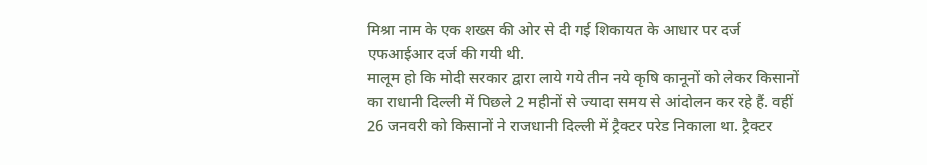मिश्रा नाम के एक शख्स की ओर से दी गई शिकायत के आधार पर दर्ज एफआईआर दर्ज की गयी थी.
मालूम हो कि मोदी सरकार द्वारा लाये गये तीन नये कृषि कानूनों को लेकर किसानों का राधानी दिल्ली में पिछले 2 महीनों से ज्यादा समय से आंदोलन कर रहे हैं. वहीं 26 जनवरी को किसानों ने राजधानी दिल्ली में ट्रैक्टर परेड निकाला था. ट्रैक्टर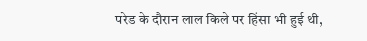परेड के दौरान लाल किले पर हिंसा भी हुई थी,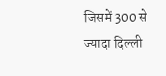जिसमें 300 से ज्यादा दिल्ली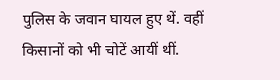पुलिस के जवान घायल हुए थें. वहीं किसानों को भी चोटें आयीं थीं.